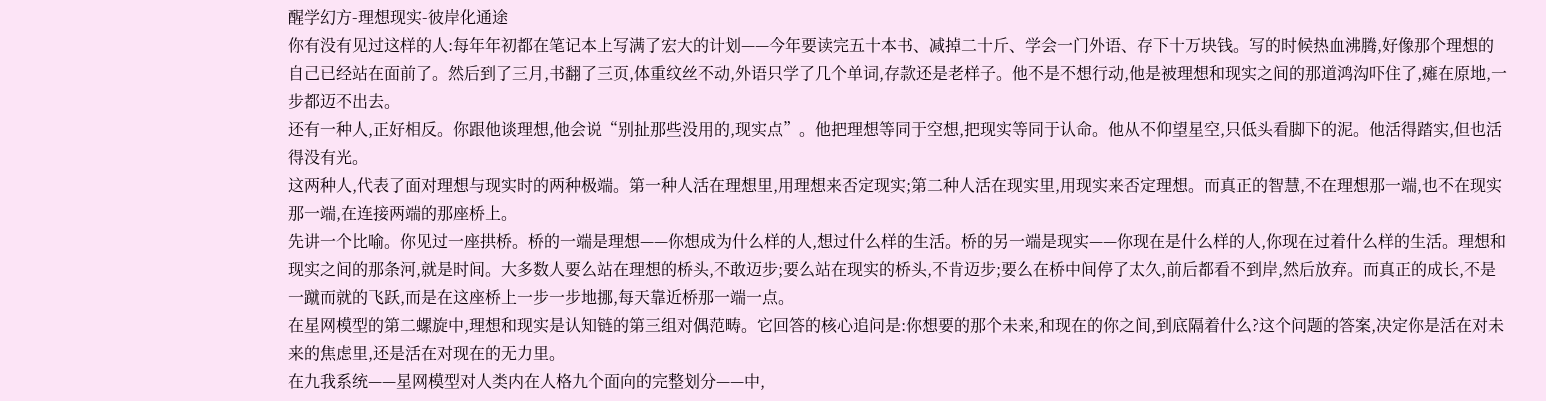醒学幻方-理想现实-彼岸化通途
你有没有见过这样的人:每年年初都在笔记本上写满了宏大的计划——今年要读完五十本书、减掉二十斤、学会一门外语、存下十万块钱。写的时候热血沸腾,好像那个理想的自己已经站在面前了。然后到了三月,书翻了三页,体重纹丝不动,外语只学了几个单词,存款还是老样子。他不是不想行动,他是被理想和现实之间的那道鸿沟吓住了,瘫在原地,一步都迈不出去。
还有一种人,正好相反。你跟他谈理想,他会说“别扯那些没用的,现实点”。他把理想等同于空想,把现实等同于认命。他从不仰望星空,只低头看脚下的泥。他活得踏实,但也活得没有光。
这两种人,代表了面对理想与现实时的两种极端。第一种人活在理想里,用理想来否定现实;第二种人活在现实里,用现实来否定理想。而真正的智慧,不在理想那一端,也不在现实那一端,在连接两端的那座桥上。
先讲一个比喻。你见过一座拱桥。桥的一端是理想——你想成为什么样的人,想过什么样的生活。桥的另一端是现实——你现在是什么样的人,你现在过着什么样的生活。理想和现实之间的那条河,就是时间。大多数人要么站在理想的桥头,不敢迈步;要么站在现实的桥头,不肯迈步;要么在桥中间停了太久,前后都看不到岸,然后放弃。而真正的成长,不是一蹴而就的飞跃,而是在这座桥上一步一步地挪,每天靠近桥那一端一点。
在星网模型的第二螺旋中,理想和现实是认知链的第三组对偶范畴。它回答的核心追问是:你想要的那个未来,和现在的你之间,到底隔着什么?这个问题的答案,决定你是活在对未来的焦虑里,还是活在对现在的无力里。
在九我系统——星网模型对人类内在人格九个面向的完整划分——中,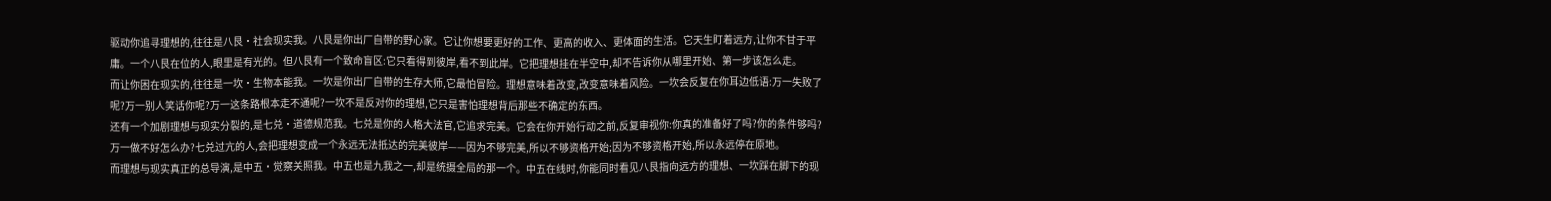驱动你追寻理想的,往往是八艮·社会现实我。八艮是你出厂自带的野心家。它让你想要更好的工作、更高的收入、更体面的生活。它天生盯着远方,让你不甘于平庸。一个八艮在位的人,眼里是有光的。但八艮有一个致命盲区:它只看得到彼岸,看不到此岸。它把理想挂在半空中,却不告诉你从哪里开始、第一步该怎么走。
而让你困在现实的,往往是一坎·生物本能我。一坎是你出厂自带的生存大师,它最怕冒险。理想意味着改变,改变意味着风险。一坎会反复在你耳边低语:万一失败了呢?万一别人笑话你呢?万一这条路根本走不通呢?一坎不是反对你的理想,它只是害怕理想背后那些不确定的东西。
还有一个加剧理想与现实分裂的,是七兑·道德规范我。七兑是你的人格大法官,它追求完美。它会在你开始行动之前,反复审视你:你真的准备好了吗?你的条件够吗?万一做不好怎么办?七兑过亢的人,会把理想变成一个永远无法抵达的完美彼岸——因为不够完美,所以不够资格开始;因为不够资格开始,所以永远停在原地。
而理想与现实真正的总导演,是中五·觉察关照我。中五也是九我之一,却是统摄全局的那一个。中五在线时,你能同时看见八艮指向远方的理想、一坎踩在脚下的现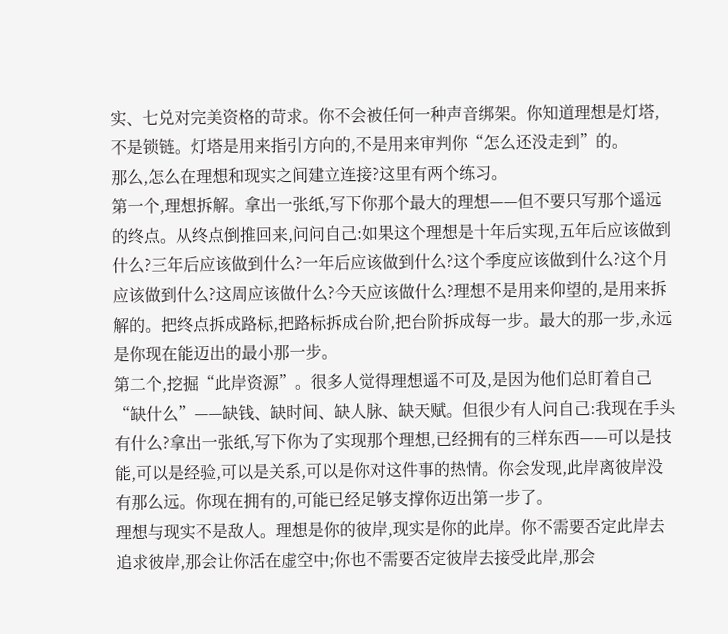实、七兑对完美资格的苛求。你不会被任何一种声音绑架。你知道理想是灯塔,不是锁链。灯塔是用来指引方向的,不是用来审判你“怎么还没走到”的。
那么,怎么在理想和现实之间建立连接?这里有两个练习。
第一个,理想拆解。拿出一张纸,写下你那个最大的理想——但不要只写那个遥远的终点。从终点倒推回来,问问自己:如果这个理想是十年后实现,五年后应该做到什么?三年后应该做到什么?一年后应该做到什么?这个季度应该做到什么?这个月应该做到什么?这周应该做什么?今天应该做什么?理想不是用来仰望的,是用来拆解的。把终点拆成路标,把路标拆成台阶,把台阶拆成每一步。最大的那一步,永远是你现在能迈出的最小那一步。
第二个,挖掘“此岸资源”。很多人觉得理想遥不可及,是因为他们总盯着自己“缺什么”——缺钱、缺时间、缺人脉、缺天赋。但很少有人问自己:我现在手头有什么?拿出一张纸,写下你为了实现那个理想,已经拥有的三样东西——可以是技能,可以是经验,可以是关系,可以是你对这件事的热情。你会发现,此岸离彼岸没有那么远。你现在拥有的,可能已经足够支撑你迈出第一步了。
理想与现实不是敌人。理想是你的彼岸,现实是你的此岸。你不需要否定此岸去追求彼岸,那会让你活在虚空中;你也不需要否定彼岸去接受此岸,那会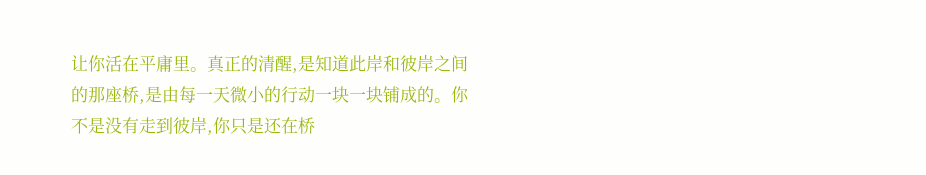让你活在平庸里。真正的清醒,是知道此岸和彼岸之间的那座桥,是由每一天微小的行动一块一块铺成的。你不是没有走到彼岸,你只是还在桥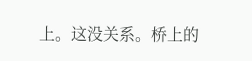上。这没关系。桥上的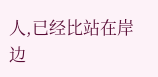人,已经比站在岸边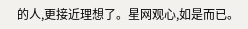的人,更接近理想了。星网观心,如是而已。